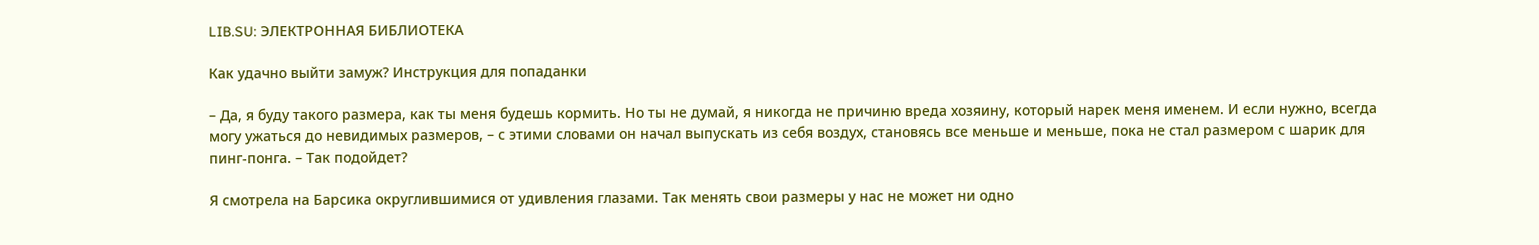LIB.SU: ЭЛЕКТРОННАЯ БИБЛИОТЕКА

Как удачно выйти замуж? Инструкция для попаданки

– Да, я буду такого размера, как ты меня будешь кормить. Но ты не думай, я никогда не причиню вреда хозяину, который нарек меня именем. И если нужно, всегда могу ужаться до невидимых размеров, – с этими словами он начал выпускать из себя воздух, становясь все меньше и меньше, пока не стал размером с шарик для пинг‑понга. – Так подойдет?

Я смотрела на Барсика округлившимися от удивления глазами. Так менять свои размеры у нас не может ни одно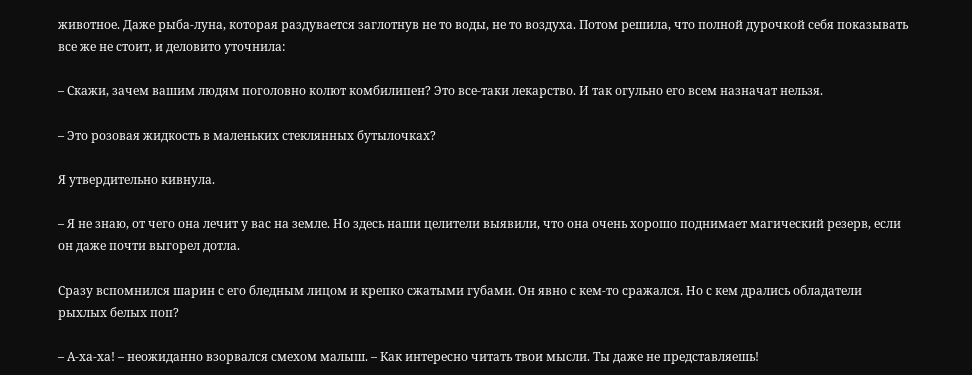животное. Даже рыба‑луна, которая раздувается заглотнув не то воды, не то воздуха. Потом решила, что полной дурочкой себя показывать все же не стоит, и деловито уточнила:

– Скажи, зачем вашим людям поголовно колют комбилипен? Это все‑таки лекарство. И так огульно его всем назначат нельзя.

– Это розовая жидкость в маленьких стеклянных бутылочках?

Я утвердительно кивнула.

– Я не знаю, от чего она лечит у вас на земле. Но здесь наши целители выявили, что она очень хорошо поднимает магический резерв, если он даже почти выгорел дотла.

Сразу вспомнился шарин с его бледным лицом и крепко сжатыми губами. Он явно с кем‑то сражался. Но с кем дрались обладатели рыхлых белых поп?

– А‑ха‑ха! – неожиданно взорвался смехом малыш. – Как интересно читать твои мысли. Ты даже не представляешь!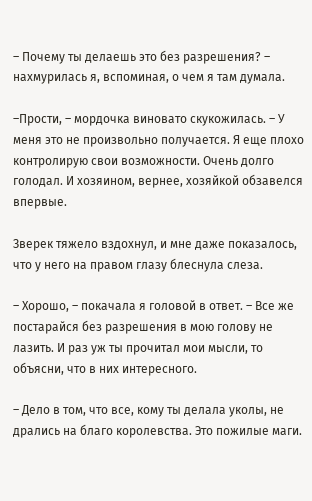– Почему ты делаешь это без разрешения? – нахмурилась я, вспоминая, о чем я там думала.

–Прости, – мордочка виновато скукожилась. – У меня это не произвольно получается. Я еще плохо контролирую свои возможности. Очень долго голодал. И хозяином, вернее, хозяйкой обзавелся впервые.

Зверек тяжело вздохнул, и мне даже показалось, что у него на правом глазу блеснула слеза.

– Хорошо, – покачала я головой в ответ. – Все же постарайся без разрешения в мою голову не лазить. И раз уж ты прочитал мои мысли, то объясни, что в них интересного.

– Дело в том, что все, кому ты делала уколы, не дрались на благо королевства. Это пожилые маги.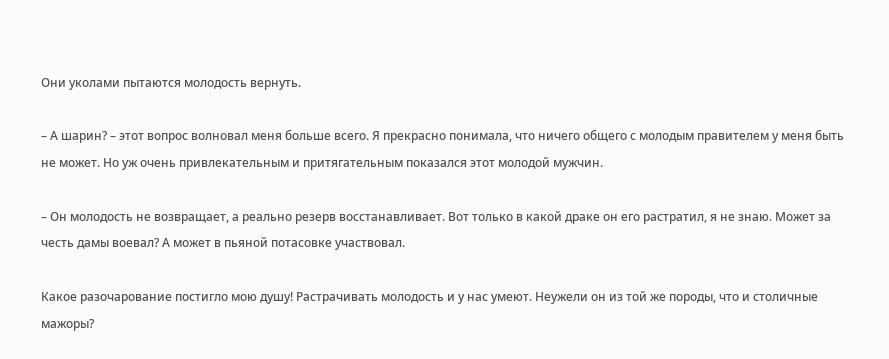Они уколами пытаются молодость вернуть.

– А шарин? – этот вопрос волновал меня больше всего. Я прекрасно понимала, что ничего общего с молодым правителем у меня быть не может. Но уж очень привлекательным и притягательным показался этот молодой мужчин.

– Он молодость не возвращает, а реально резерв восстанавливает. Вот только в какой драке он его растратил, я не знаю. Может за честь дамы воевал? А может в пьяной потасовке участвовал.

Какое разочарование постигло мою душу! Растрачивать молодость и у нас умеют. Неужели он из той же породы, что и столичные мажоры?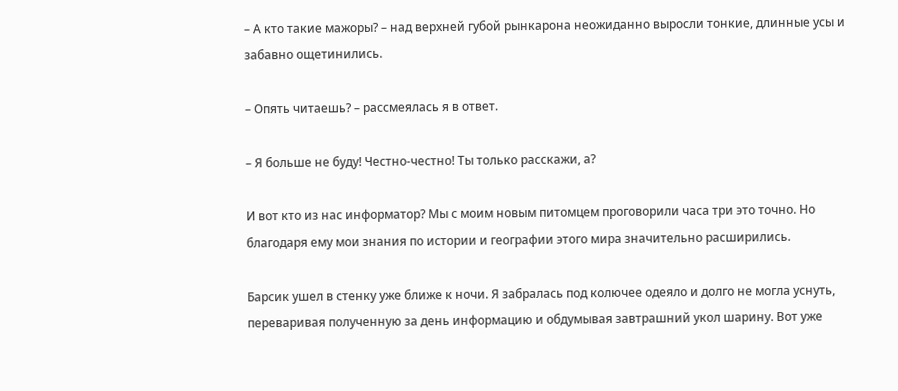– А кто такие мажоры? – над верхней губой рынкарона неожиданно выросли тонкие, длинные усы и забавно ощетинились.

– Опять читаешь? – рассмеялась я в ответ.

– Я больше не буду! Честно‑честно! Ты только расскажи, а?

И вот кто из нас информатор? Мы с моим новым питомцем проговорили часа три это точно. Но благодаря ему мои знания по истории и географии этого мира значительно расширились.

Барсик ушел в стенку уже ближе к ночи. Я забралась под колючее одеяло и долго не могла уснуть, переваривая полученную за день информацию и обдумывая завтрашний укол шарину. Вот уже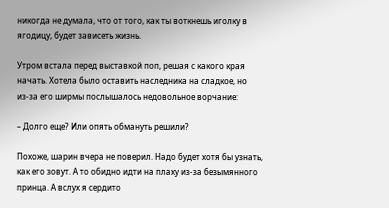никогда не думала, что от того, как ты воткнешь иголку в ягодицу, будет зависеть жизнь.

Утром встала перед выставкой поп, решая с какого края начать. Хотела было оставить наследника на сладкое, но из‑за его ширмы послышалось недовольное ворчание:

– Долго еще? Или опять обмануть решили?

Похоже, шарин вчера не поверил. Надо будет хотя бы узнать, как его зовут. А то обидно идти на плаху из‑за безымянного принца. А вслух я сердито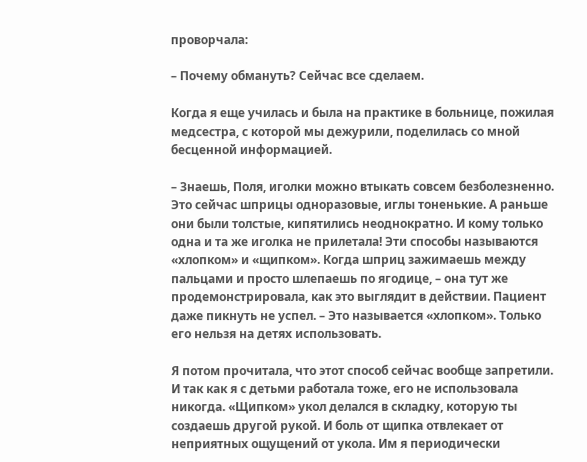проворчала:

– Почему обмануть? Сейчас все сделаем.

Когда я еще училась и была на практике в больнице, пожилая медсестра, с которой мы дежурили, поделилась со мной бесценной информацией.

– Знаешь, Поля, иголки можно втыкать совсем безболезненно. Это сейчас шприцы одноразовые, иглы тоненькие. А раньше они были толстые, кипятились неоднократно. И кому только одна и та же иголка не прилетала! Эти способы называются «хлопком» и «щипком». Когда шприц зажимаешь между пальцами и просто шлепаешь по ягодице, – она тут же продемонстрировала, как это выглядит в действии. Пациент даже пикнуть не успел. – Это называется «хлопком». Только его нельзя на детях использовать.

Я потом прочитала, что этот способ сейчас вообще запретили. И так как я с детьми работала тоже, его не использовала никогда. «Щипком» укол делался в складку, которую ты создаешь другой рукой. И боль от щипка отвлекает от неприятных ощущений от укола. Им я периодически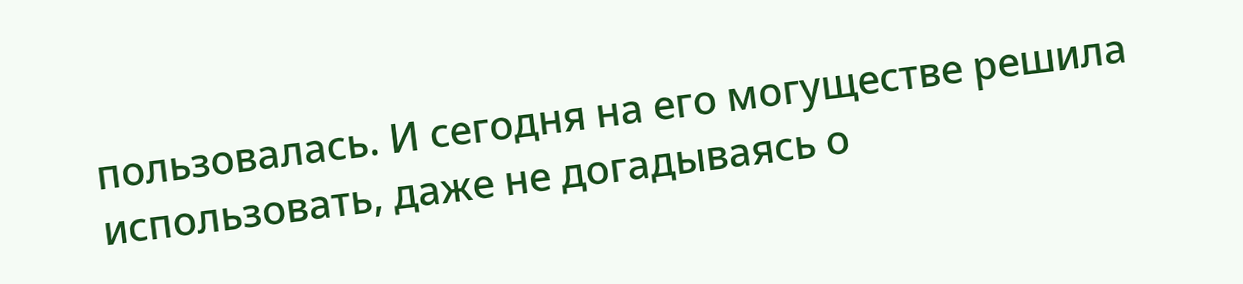пользовалась. И сегодня на его могуществе решила использовать, даже не догадываясь о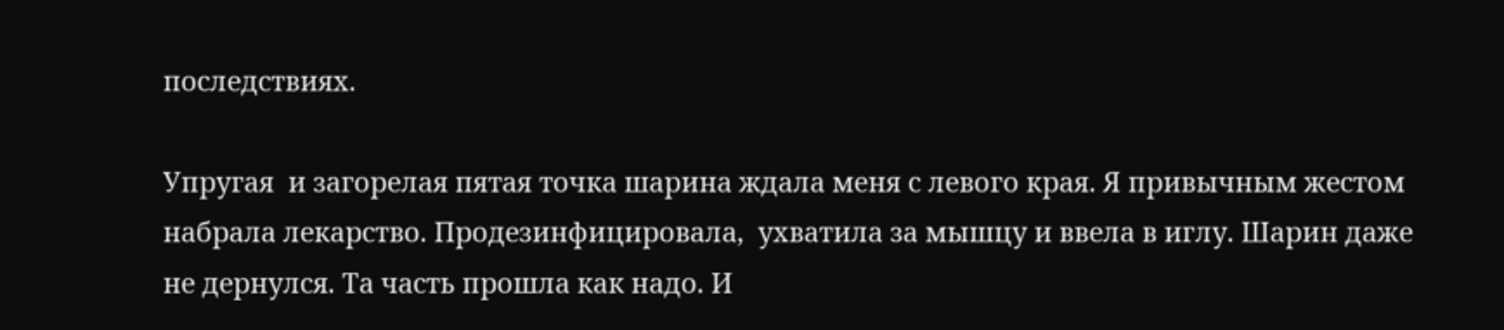последствиях.

Упругая  и загорелая пятая точка шарина ждала меня с левого края. Я привычным жестом набрала лекарство. Продезинфицировала,  ухватила за мышцу и ввела в иглу. Шарин даже не дернулся. Та часть прошла как надо. И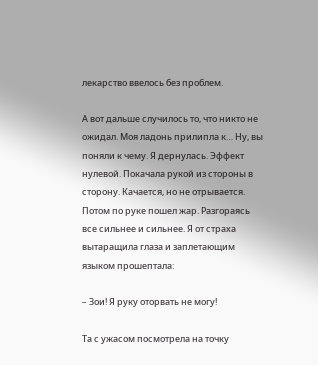лекарство ввелось без проблем.

А вот дальше случилось то, что никто не ожидал. Моя ладонь прилипла к… Ну, вы поняли к чему. Я дернулась. Эффект нулевой. Покачала рукой из стороны в сторону. Качается, но не отрывается. Потом по руке пошел жар. Разгораясь все сильнее и сильнее. Я от страха вытаращила глаза и заплетающим языком прошептала:

– Зои! Я руку оторвать не могу!

Та с ужасом посмотрела на точку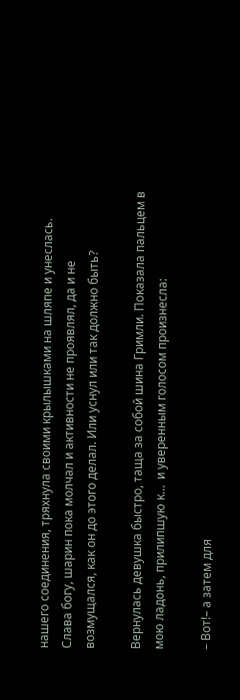нашего соединения, тряхнула своими крылышками на шляпе и унеслась. Слава богу, шарин пока молчал и активности не проявлял, да и не возмущался, как он до этого делал. Или уснул или так должно быть?

Вернулась девушка быстро, таща за собой шина Гримли. Показала пальцем в мою ладонь, прилипшую к…  и уверенным голосом произнесла:

– Вот!– а затем для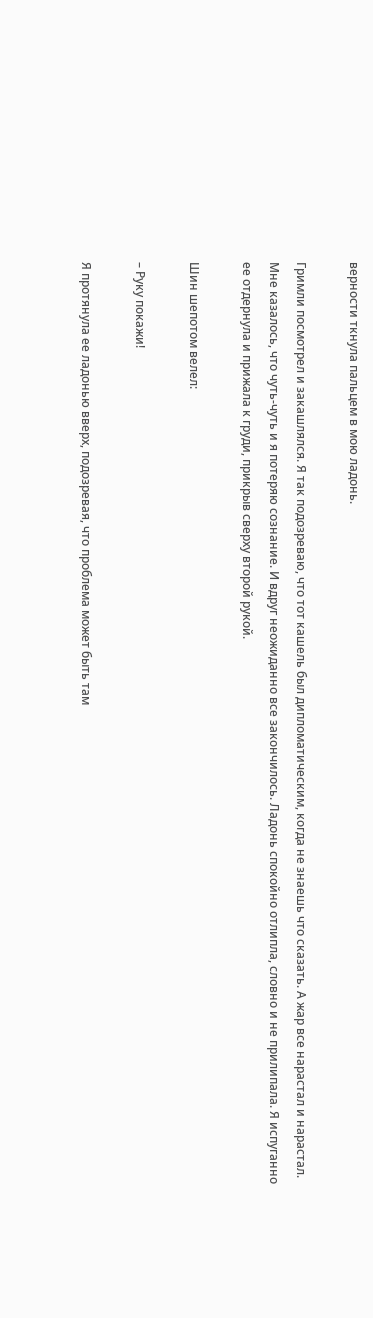верности ткнула пальцем в мою ладонь.

Гримли посмотрел и закашлялся. Я так подозреваю, что тот кашель был дипломатическим, когда не знаешь что сказать. А жар все нарастал и нарастал. Мне казалось, что чуть‑чуть и я потеряю сознание. И вдруг неожиданно все закончилось. Ладонь спокойно отлипла, словно и не прилипала. Я испуганно ее отдернула и прижала к груди, прикрыв сверху второй рукой.

Шин шепотом велел:

– Руку покажи!

Я протянула ее ладонью вверх, подозревая, что проблема может быть там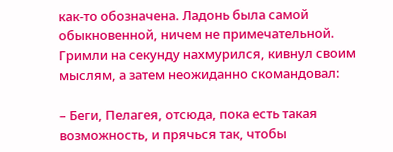как‑то обозначена. Ладонь была самой обыкновенной, ничем не примечательной. Гримли на секунду нахмурился, кивнул своим мыслям, а затем неожиданно скомандовал:

– Беги, Пелагея, отсюда, пока есть такая возможность, и прячься так, чтобы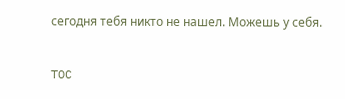сегодня тебя никто не нашел. Можешь у себя.

TOC